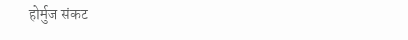होर्मुज संकट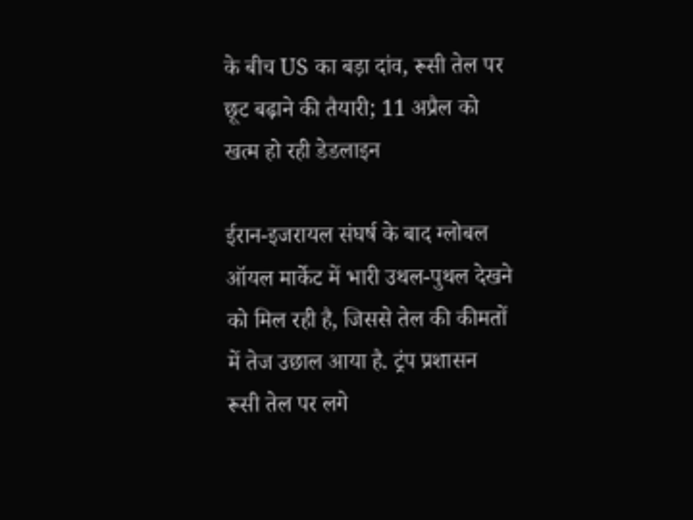के बीच US का बड़ा दांव, रूसी तेल पर छूट बढ़ाने की तैयारी; 11 अप्रैल को खत्म हो रही डेडलाइन

ईरान-इजरायल संघर्ष के बाद ग्लोबल ऑयल मार्केट में भारी उथल-पुथल देखने को मिल रही है, जिससे तेल की कीमतों में तेज उछाल आया है. ट्रंप प्रशासन रूसी तेल पर लगे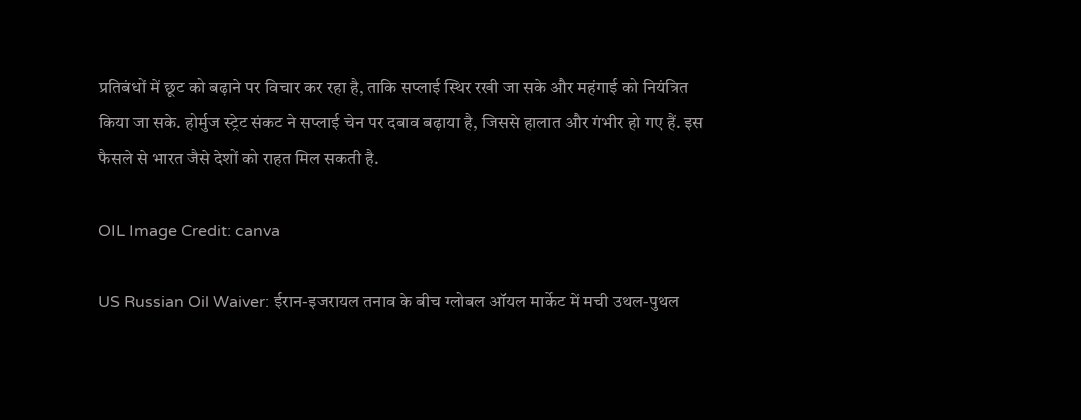प्रतिबंधों में छूट को बढ़ाने पर विचार कर रहा है, ताकि सप्लाई स्थिर रखी जा सके और महंगाई को नियंत्रित किया जा सके. होर्मुज स्ट्रेट संकट ने सप्लाई चेन पर दबाव बढ़ाया है, जिससे हालात और गंभीर हो गए हैं. इस फैसले से भारत जैसे देशों को राहत मिल सकती है.

OIL Image Credit: canva

US Russian Oil Waiver: ईरान-इजरायल तनाव के बीच ग्लोबल ऑयल मार्केट में मची उथल-पुथल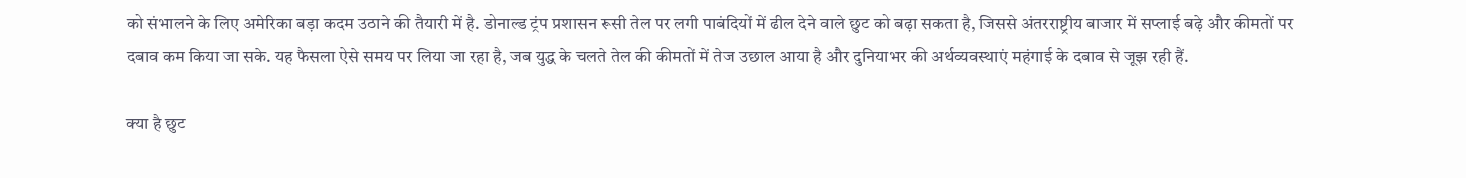को संभालने के लिए अमेरिका बड़ा कदम उठाने की तैयारी में है. डोनाल्ड ट्रंप प्रशासन रूसी तेल पर लगी पाबंदियों में ढील देने वाले छुट को बढ़ा सकता है, जिससे अंतरराष्ट्रीय बाजार में सप्लाई बढ़े और कीमतों पर दबाव कम किया जा सके. यह फैसला ऐसे समय पर लिया जा रहा है, जब युद्ध के चलते तेल की कीमतों में तेज उछाल आया है और दुनियाभर की अर्थव्यवस्थाएं महंगाई के दबाव से जूझ रही हैं.

क्या है छुट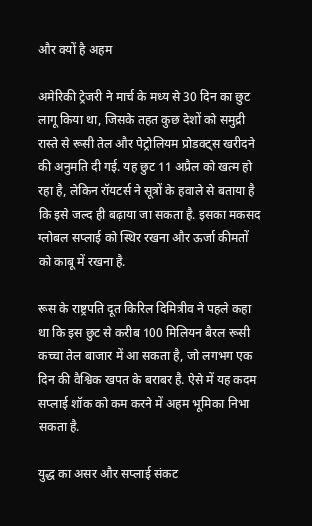और क्यों है अहम

अमेरिकी ट्रेजरी ने मार्च के मध्य से 30 दिन का छुट लागू किया था, जिसके तहत कुछ देशों को समुद्री रास्ते से रूसी तेल और पेट्रोलियम प्रोडक्ट्स खरीदने की अनुमति दी गई. यह छुट 11 अप्रैल को खत्म हो रहा है, लेकिन रॉयटर्स ने सूत्रों के हवाले से बताया है कि इसे जल्द ही बढ़ाया जा सकता है. इसका मकसद ग्लोबल सप्लाई को स्थिर रखना और ऊर्जा कीमतों को काबू में रखना है.

रूस के राष्ट्रपति दूत किरिल दिमित्रीव ने पहले कहा था कि इस छुट से करीब 100 मिलियन बैरल रूसी कच्चा तेल बाजार में आ सकता है, जो लगभग एक दिन की वैश्विक खपत के बराबर है. ऐसे में यह कदम सप्लाई शॉक को कम करने में अहम भूमिका निभा सकता है.

युद्ध का असर और सप्लाई संकट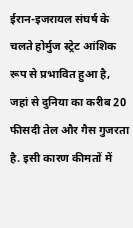ईरान-इजरायल संघर्ष के चलते होर्मुज स्ट्रेट आंशिक रूप से प्रभावित हुआ है, जहां से दुनिया का करीब 20 फीसदी तेल और गैस गुजरता है. इसी कारण कीमतों में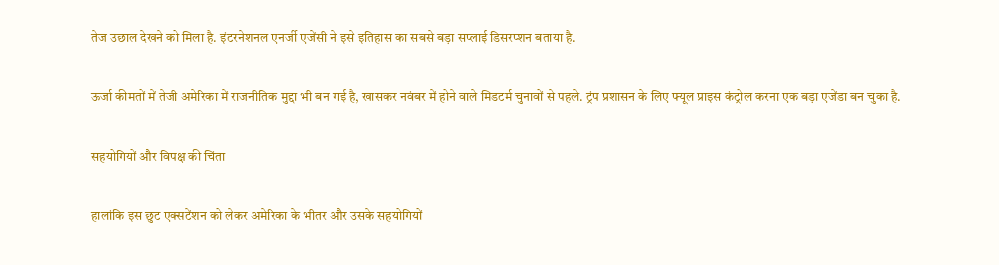तेज उछाल देखने को मिला है. इंटरनेशनल एनर्जी एजेंसी ने इसे इतिहास का सबसे बड़ा सप्लाई डिसरप्शन बताया है.

ऊर्जा कीमतों में तेजी अमेरिका में राजनीतिक मुद्दा भी बन गई है, खासकर नवंबर में होने वाले मिडटर्म चुनावों से पहले. ट्रंप प्रशासन के लिए फ्यूल प्राइस कंट्रोल करना एक बड़ा एजेंडा बन चुका है.

सहयोगियों और विपक्ष की चिंता

हालांकि इस छुट एक्सटेंशन को लेकर अमेरिका के भीतर और उसके सहयोगियों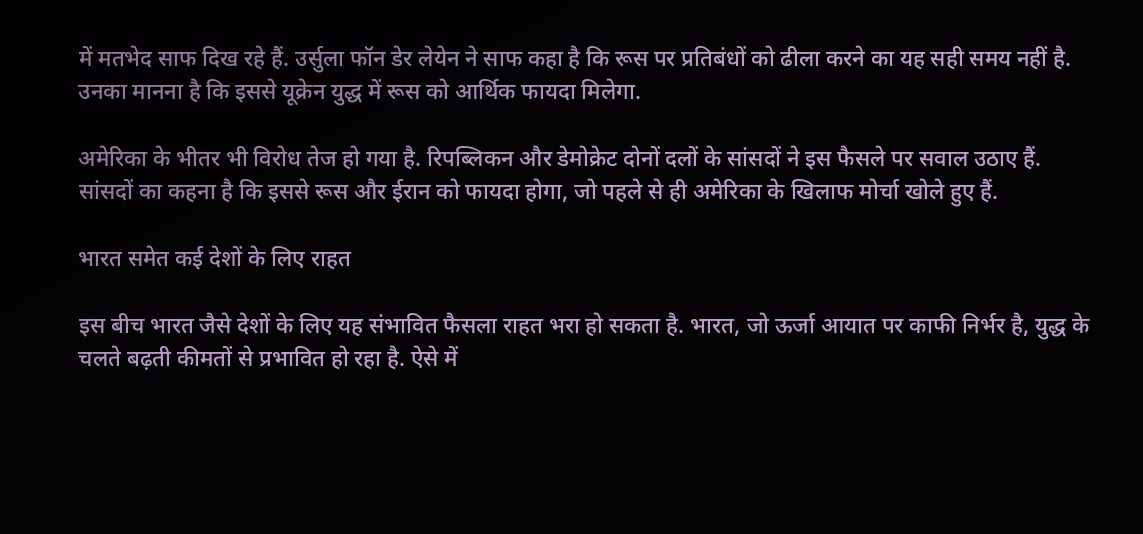में मतभेद साफ दिख रहे हैं. उर्सुला फॉन डेर लेयेन ने साफ कहा है कि रूस पर प्रतिबंधों को ढीला करने का यह सही समय नहीं है. उनका मानना है कि इससे यूक्रेन युद्ध में रूस को आर्थिक फायदा मिलेगा.

अमेरिका के भीतर भी विरोध तेज हो गया है. रिपब्लिकन और डेमोक्रेट दोनों दलों के सांसदों ने इस फैसले पर सवाल उठाए हैं. सांसदों का कहना है कि इससे रूस और ईरान को फायदा होगा, जो पहले से ही अमेरिका के खिलाफ मोर्चा खोले हुए हैं.

भारत समेत कई देशों के लिए राहत

इस बीच भारत जैसे देशों के लिए यह संभावित फैसला राहत भरा हो सकता है. भारत, जो ऊर्जा आयात पर काफी निर्भर है, युद्ध के चलते बढ़ती कीमतों से प्रभावित हो रहा है. ऐसे में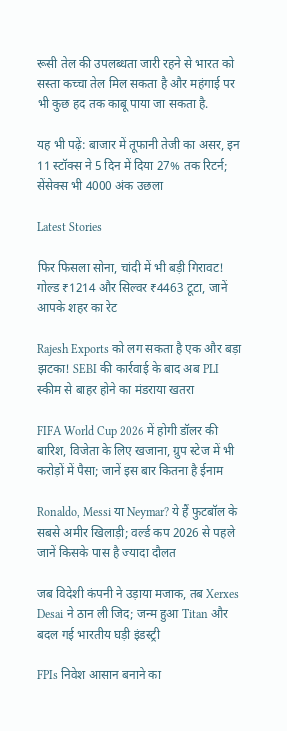रूसी तेल की उपलब्धता जारी रहने से भारत को सस्ता कच्चा तेल मिल सकता है और महंगाई पर भी कुछ हद तक काबू पाया जा सकता है.

यह भी पढ़ें: बाजार में तूफानी तेजी का असर, इन 11 स्टॉक्स ने 5 दिन में दिया 27% तक रिटर्न; सेंसेक्स भी 4000 अंक उछला

Latest Stories

फिर फिसला सोना, चांदी में भी बड़ी गिरावट! गोल्ड ₹1214 और सिल्वर ₹4463 टूटा, जानें आपके शहर का रेट

Rajesh Exports को लग सकता है एक और बड़ा झटका! SEBI की कार्रवाई के बाद अब PLI स्कीम से बाहर होने का मंडराया खतरा

FIFA World Cup 2026 में होगी डॉलर की बारिश, विजेता के लिए खजाना, ग्रुप स्टेज में भी करोड़ों में पैसा; जानें इस बार कितना है ईनाम

Ronaldo, Messi या Neymar? ये हैं फुटबॉल के सबसे अमीर खिलाड़ी; वर्ल्ड कप 2026 से पहले जानें किसके पास है ज्यादा दौलत

जब विदेशी कंपनी ने उड़ाया मजाक, तब Xerxes Desai ने ठान ली जिद; जन्म हुआ Titan और बदल गई भारतीय घड़ी इंडस्ट्री

FPIs निवेश आसान बनाने का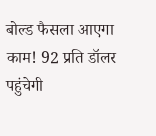बोल्ड फैसला आएगा काम! 92 प्रति डॉलर पहुंचेगी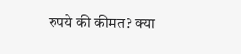रुपये की कीमत? क्या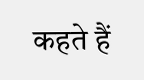कहते हैं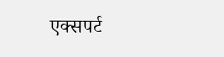एक्सपर्ट